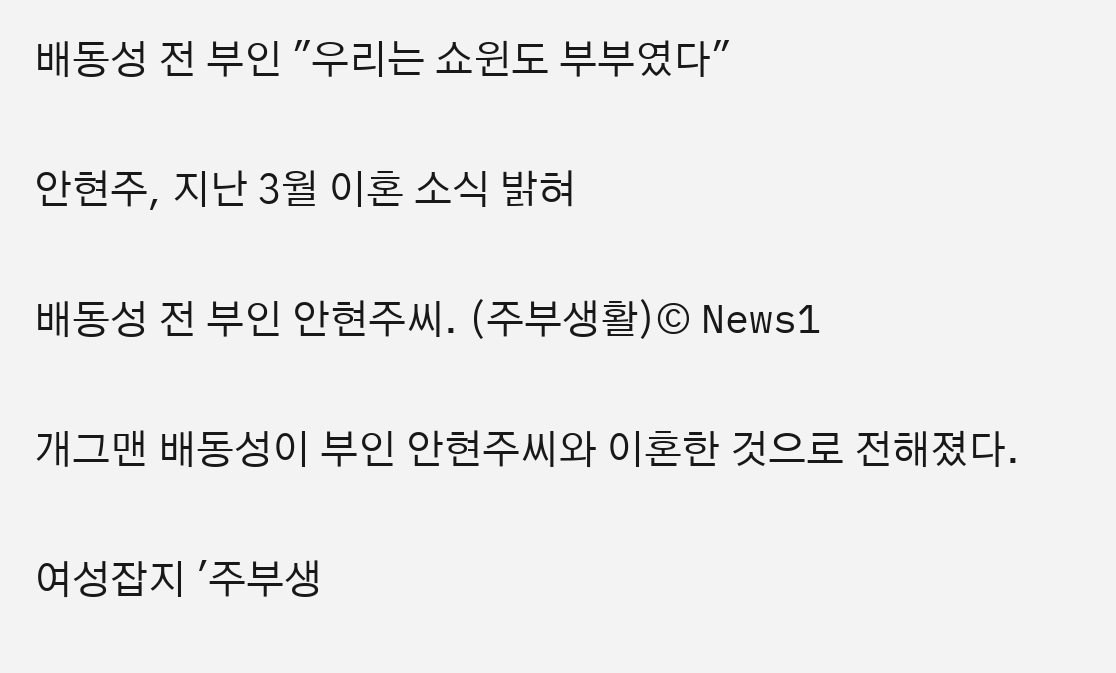배동성 전 부인 "우리는 쇼윈도 부부였다"

안현주, 지난 3월 이혼 소식 밝혀

배동성 전 부인 안현주씨. (주부생활)© News1

개그맨 배동성이 부인 안현주씨와 이혼한 것으로 전해졌다.

여성잡지 '주부생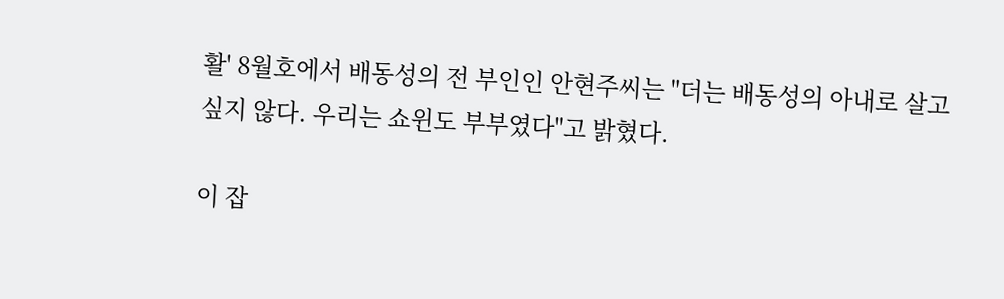활' 8월호에서 배동성의 전 부인인 안현주씨는 "더는 배동성의 아내로 살고 싶지 않다. 우리는 쇼윈도 부부였다"고 밝혔다.

이 잡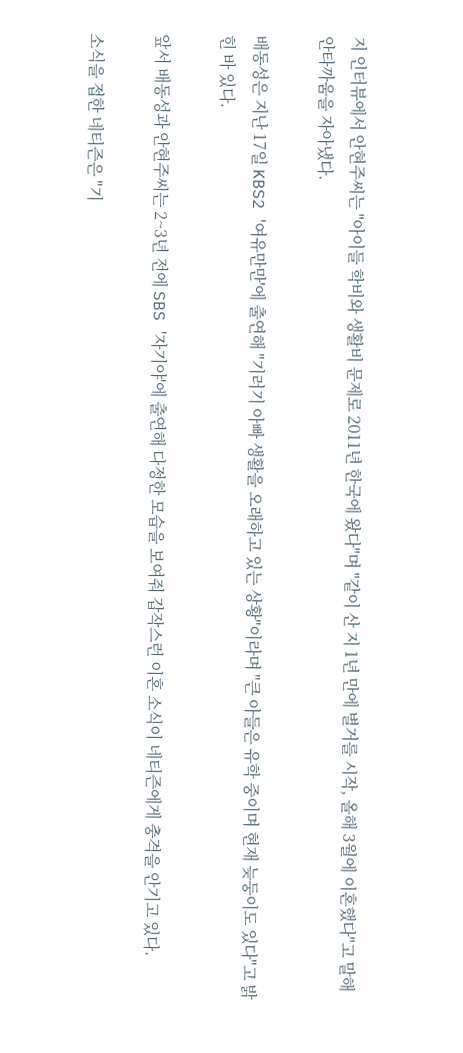지 인터뷰에서 안현주씨는 "아이들 학비와 생활비 문제로 2011년 한국에 왔다"며 "같이 산 지 1년 만에 별거를 시작, 올해 3월에 이혼했다"고 말해 안타까움을 자아냈다.

배동성은 지난 17일 KBS2 '여유만만'에 출연해 "기러기 아빠 생활을 오래하고 있는 상황"이라며 "큰 아들은 유학 중이며 현재 늦둥이도 있다"고 밝힌 바 있다.

앞서 배동성과 안현주씨는 2~3년 전에 SBS '자기야'에 출연해 다정한 모습을 보여줘 갑작스런 이혼 소식이 네티즌에게 충격을 안기고 있다.

소식을 접한 네티즌은 "기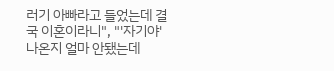러기 아빠라고 들었는데 결국 이혼이라니", "'자기야' 나온지 얼마 안됐는데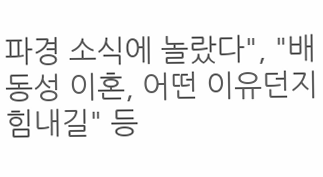파경 소식에 놀랐다", "배동성 이혼, 어떤 이유던지 힘내길" 등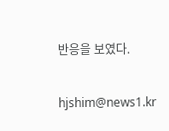반응을 보였다.

hjshim@news1.kr